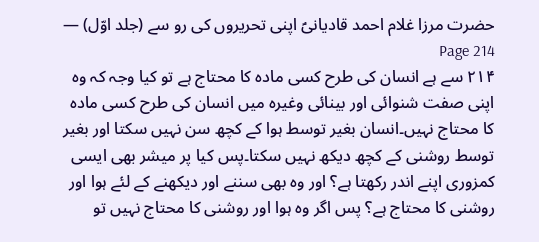حضرت مرزا غلام احمد قادیانیؑ اپنی تحریروں کی رو سے (جلد اوّل) — Page 214
۲۱۴ سے ہے انسان کی طرح کسی مادہ کا محتاج ہے تو کیا وجہ کہ وہ اپنی صفت شنوائی اور بینائی وغیرہ میں انسان کی طرح کسی مادہ کا محتاج نہیں۔انسان بغیر توسط ہوا کے کچھ سن نہیں سکتا اور بغیر توسط روشنی کے کچھ دیکھ نہیں سکتا۔پس کیا پر میشر بھی ایسی کمزوری اپنے اندر رکھتا ہے؟ اور وہ بھی سننے اور دیکھنے کے لئے ہوا اور روشنی کا محتاج ہے؟ پس اگر وہ ہوا اور روشنی کا محتاج نہیں تو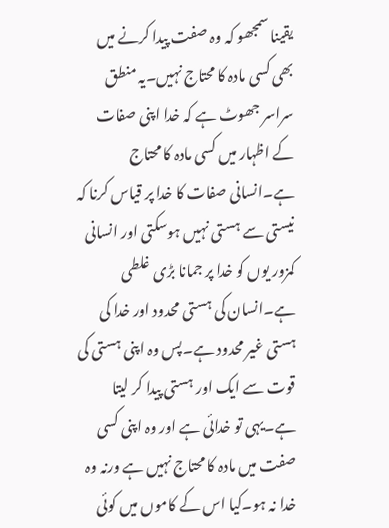یقینا سمجھو کہ وہ صفت پیدا کرنے میں بھی کسی مادہ کا محتاج نہیں۔یہ منطق سراسر جھوٹ ہے کہ خدا اپنی صفات کے اظہار میں کسی مادہ کا محتاج ہے۔انسانی صفات کا خدا پر قیاس کرنا کہ نیستی سے ہستی نہیں ہوسکتی اور انسانی کمزور یوں کو خدا پر جمانا بڑی غلطی ہے۔انسان کی ہستی محدود اور خدا کی ہستی غیر محدود ہے۔پس وہ اپنی ہستی کی قوت سے ایک اور ہستی پیدا کر لیتا ہے۔یہی تو خدائی ہے اور وہ اپنی کسی صفت میں مادہ کا محتاج نہیں ہے ورنہ وہ خدا نہ ہو۔کیا اس کے کاموں میں کوئی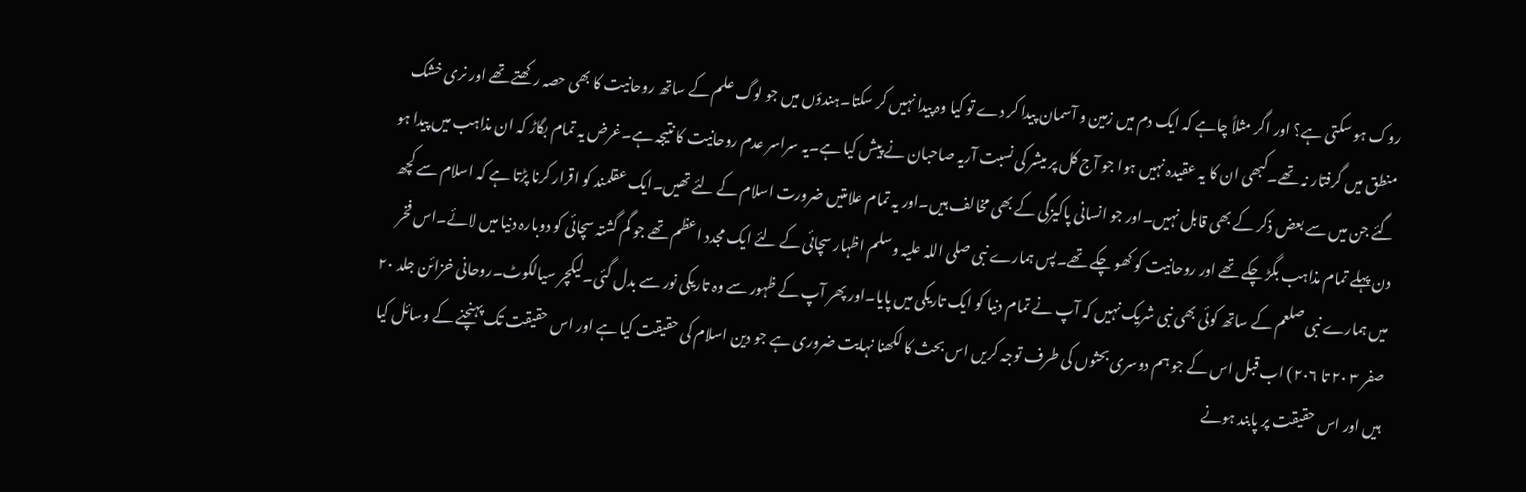روک ہو سکتی ہے؟ اور اگر مثلاً چاہے کہ ایک دم میں زمین و آسمان پیدا کر دے تو کیا وہ پیدا نہیں کر سکتا۔ہندؤں میں جو لوگ علم کے ساتھ روحانیت کا بھی حصہ رکھتے تھے اور نری خشک منطق میں گرفتار نہ تھے۔کبھی ان کا یہ عقیدہ نہیں ہوا جو آج کل پر میشر کی نسبت آریہ صاحبان نے پیش کیا ہے۔یہ سراسر عدم روحانیت کا نتیجہ ہے۔غرض یہ تمام بگاڑ کہ ان مذاہب میں پیدا ہو گئے جن میں سے بعض ذکر کے بھی قابل نہیں۔اور جو انسانی پاکیزگی کے بھی مخالف ہیں۔اور یہ تمام علامتیں ضرورت اسلام کے لئے تھیں۔ایک عقلمند کو اقرار کرنا پڑتا ہے کہ اسلام سے کچھ دن پہلے تمام مذاہب بگڑ چکے تھے اور روحانیت کو کھو چکے تھے۔پس ہمارے نبی صلی اللہ علیہ وسلم اظہار سچائی کے لئے ایک مجدد اعظم تھے جو گم گشتہ سچائی کو دوبارہ دنیا میں لائے۔اس فخر میں ہمارے نبی صلعم کے ساتھ کوئی بھی نبی شریک نہیں کہ آپ نے تمام دنیا کو ایک تاریکی میں پایا۔اور پھر آپ کے ظہور سے وہ تاریکی نور سے بدل گئی۔لیکچر سیالکوٹ۔روحانی خزائن جلد ۲۰ صفر ۳ ۲۰ تا ۲۰۶) اب قبل اس کے جو ہم دوسری بحثوں کی طرف توجہ کریں اس بحث کا لکھنا نہایت ضروری ہے جو دین اسلام کی حقیقت کیا ہے اور اس حقیقت تک پہنچنے کے وسائل کیا ہیں اور اس حقیقت پر پابند ہونے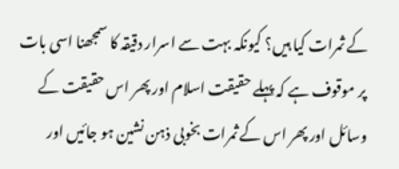کے ثمرات کیا ہیں؟ کیونکہ بہت سے اسرار دقیقہ کا سمجھنا اسی بات پر موقوف ہے کہ پہلے حقیقت اسلام اور پھر اس حقیقت کے وسائل اور پھر اس کے ثمرات بخوبی ذہن نشین ہو جائیں اور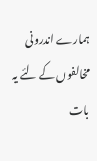ہمارے اندرونی مخالفوں کے لئے یہ بات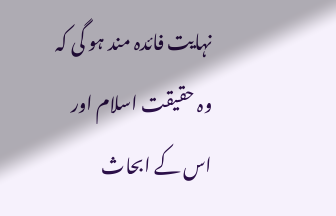نہایت فائدہ مند ہو گی کہ وہ حقیقت اسلام اور اس کے ابحاث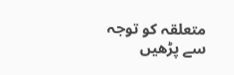متعلقہ کو توجہ سے پڑھیں